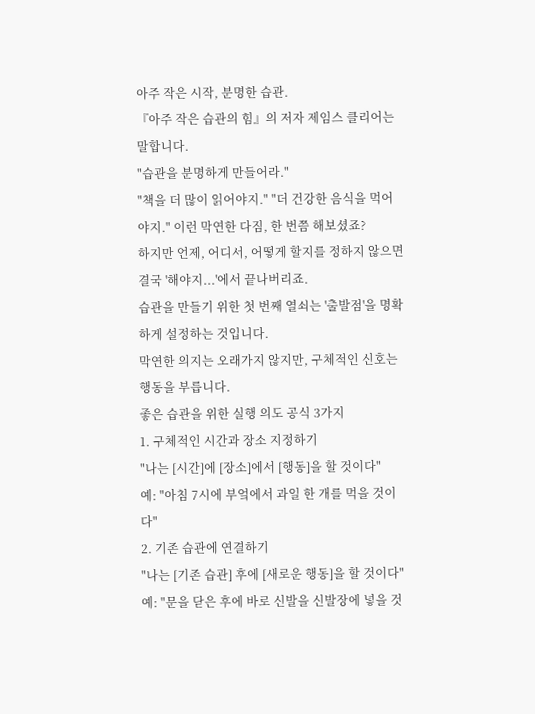아주 작은 시작, 분명한 습관.
『아주 작은 습관의 힘』의 저자 제임스 클리어는 말합니다.
"습관을 분명하게 만들어라."
"책을 더 많이 읽어야지." "더 건강한 음식을 먹어야지." 이런 막연한 다짐, 한 번쯤 해보셨죠?
하지만 언제, 어디서, 어떻게 할지를 정하지 않으면 결국 '해야지...'에서 끝나버리죠.
습관을 만들기 위한 첫 번째 열쇠는 '출발점'을 명확하게 설정하는 것입니다.
막연한 의지는 오래가지 않지만, 구체적인 신호는 행동을 부릅니다.
좋은 습관을 위한 실행 의도 공식 3가지
1. 구체적인 시간과 장소 지정하기
"나는 [시간]에 [장소]에서 [행동]을 할 것이다"
예: "아침 7시에 부엌에서 과일 한 개를 먹을 것이다"
2. 기존 습관에 연결하기
"나는 [기존 습관] 후에 [새로운 행동]을 할 것이다"
예: "문을 닫은 후에 바로 신발을 신발장에 넣을 것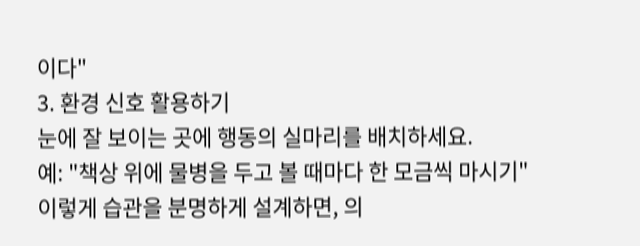이다"
3. 환경 신호 활용하기
눈에 잘 보이는 곳에 행동의 실마리를 배치하세요.
예: "책상 위에 물병을 두고 볼 때마다 한 모금씩 마시기"
이렇게 습관을 분명하게 설계하면, 의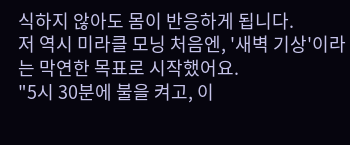식하지 않아도 몸이 반응하게 됩니다.
저 역시 미라클 모닝 처음엔, '새벽 기상'이라는 막연한 목표로 시작했어요.
"5시 30분에 불을 켜고, 이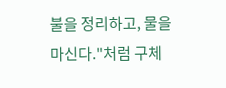불을 정리하고, 물을 마신다."처럼 구체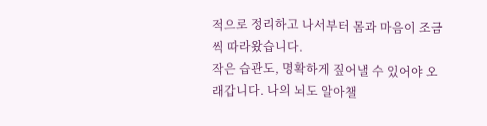적으로 정리하고 나서부터 몸과 마음이 조금씩 따라왔습니다.
작은 습관도, 명확하게 짚어낼 수 있어야 오래갑니다. 나의 뇌도 알아챌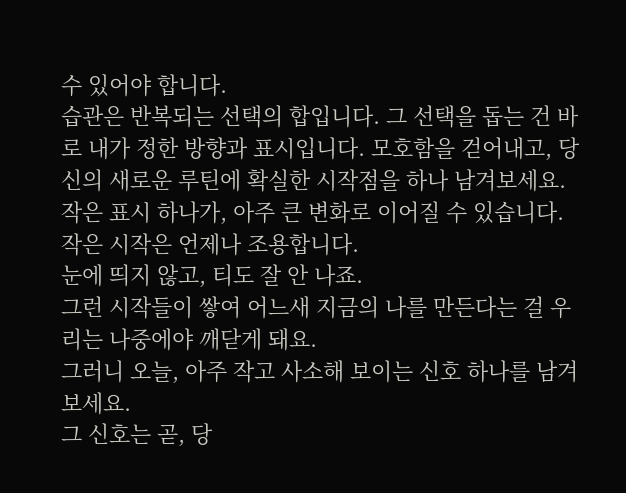수 있어야 합니다.
습관은 반복되는 선택의 합입니다. 그 선택을 돕는 건 바로 내가 정한 방향과 표시입니다. 모호함을 걷어내고, 당신의 새로운 루틴에 확실한 시작점을 하나 남겨보세요.
작은 표시 하나가, 아주 큰 변화로 이어질 수 있습니다.
작은 시작은 언제나 조용합니다.
눈에 띄지 않고, 티도 잘 안 나죠.
그런 시작들이 쌓여 어느새 지금의 나를 만든다는 걸 우리는 나중에야 깨닫게 돼요.
그러니 오늘, 아주 작고 사소해 보이는 신호 하나를 남겨보세요.
그 신호는 곧, 당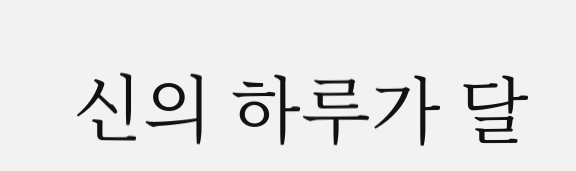신의 하루가 달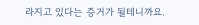라지고 있다는 증거가 될테니까요.